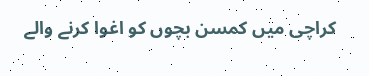کراچی میں کمسن بچوں کو اغوا کرنے والے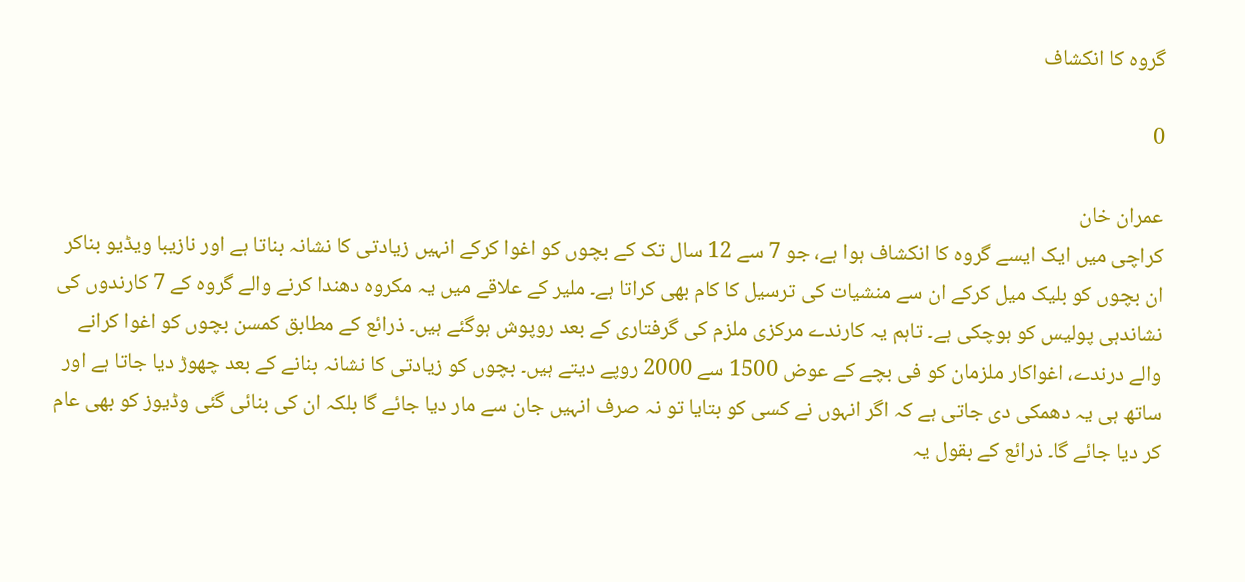گروہ کا انکشاف

0

عمران خان
کراچی میں ایک ایسے گروہ کا انکشاف ہوا ہے، جو 7 سے 12 سال تک کے بچوں کو اغوا کرکے انہیں زیادتی کا نشانہ بناتا ہے اور نازیبا ویڈیو بناکر ان بچوں کو بلیک میل کرکے ان سے منشیات کی ترسیل کا کام بھی کراتا ہے۔ ملیر کے علاقے میں یہ مکروہ دھندا کرنے والے گروہ کے 7 کارندوں کی نشاندہی پولیس کو ہوچکی ہے۔ تاہم یہ کارندے مرکزی ملزم کی گرفتاری کے بعد روپوش ہوگئے ہیں۔ ذرائع کے مطابق کمسن بچوں کو اغوا کرانے والے درندے، اغواکار ملزمان کو فی بچے کے عوض 1500 سے 2000 روپے دیتے ہیں۔ بچوں کو زیادتی کا نشانہ بنانے کے بعد چھوڑ دیا جاتا ہے اور ساتھ ہی یہ دھمکی دی جاتی ہے کہ اگر انہوں نے کسی کو بتایا تو نہ صرف انہیں جان سے مار دیا جائے گا بلکہ ان کی بنائی گئی وڈیوز کو بھی عام کر دیا جائے گا۔ ذرائع کے بقول یہ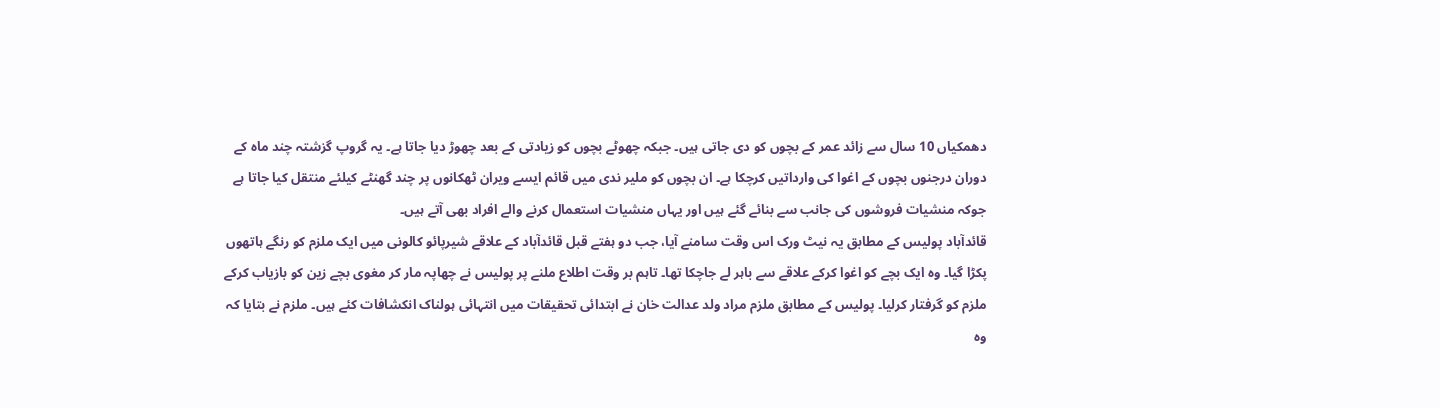دھمکیاں 10 سال سے زائد عمر کے بچوں کو دی جاتی ہیں۔ جبکہ چھوٹے بچوں کو زیادتی کے بعد چھوڑ دیا جاتا ہے۔ یہ گروپ گزشتہ چند ماہ کے دوران درجنوں بچوں کے اغوا کی وارداتیں کرچکا ہے۔ ان بچوں کو ملیر ندی میں قائم ایسے ویران ٹھکانوں پر چند گھنٹے کیلئے منتقل کیا جاتا ہے جوکہ منشیات فروشوں کی جانب سے بنائے گئے ہیں اور یہاں منشیات استعمال کرنے والے افراد بھی آتے ہیں۔
قائدآباد پولیس کے مطابق یہ نیٹ ورک اس وقت سامنے آیا، جب دو ہفتے قبل قائدآباد کے علاقے شیرپائو کالونی میں ایک ملزم کو رنگے ہاتھوں پکڑا گیا۔ وہ ایک بچے کو اغوا کرکے علاقے سے باہر لے جاچکا تھا۔ تاہم بر وقت اطلاع ملنے پر پولیس نے چھاپہ مار کر مغوی بچے زین کو بازیاب کرکے ملزم کو گرفتار کرلیا۔ پولیس کے مطابق ملزم مراد ولد عدالت خان نے ابتدائی تحقیقات میں انتہائی ہولناک انکشافات کئے ہیں۔ ملزم نے بتایا کہ وہ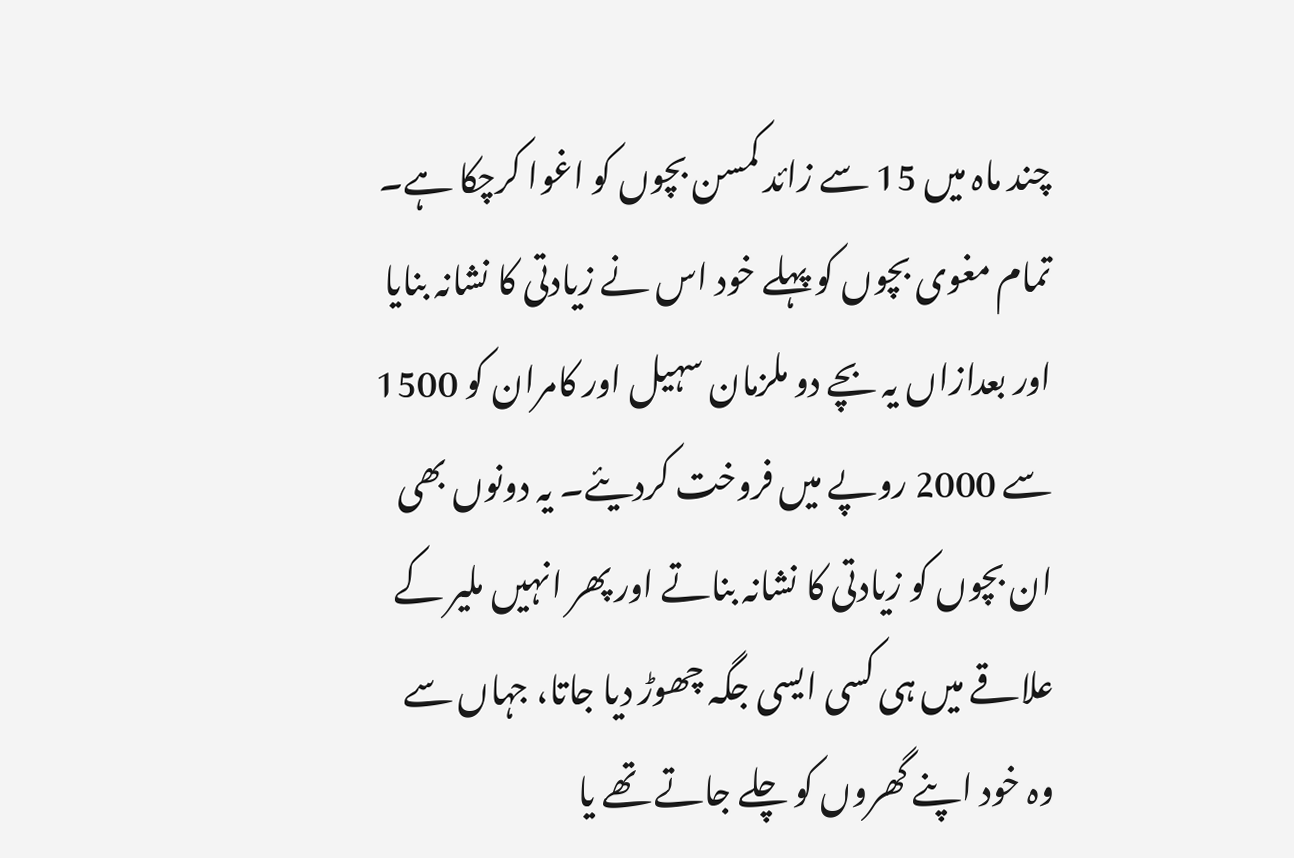چند ماہ میں 15 سے زائد کمسن بچوں کو اغوا کرچکا ہے۔ تمام مغوی بچوں کو پہلے خود اس نے زیادتی کا نشانہ بنایا اور بعدازاں یہ بچے دو ملزمان سہیل اور کامران کو 1500 سے 2000 روپے میں فروخت کردیئے۔ یہ دونوں بھی ان بچوں کو زیادتی کا نشانہ بناتے اور پھر انہیں ملیر کے علاقے میں ہی کسی ایسی جگہ چھوڑ دیا جاتا، جہاں سے وہ خود اپنے گھروں کو چلے جاتے تھے یا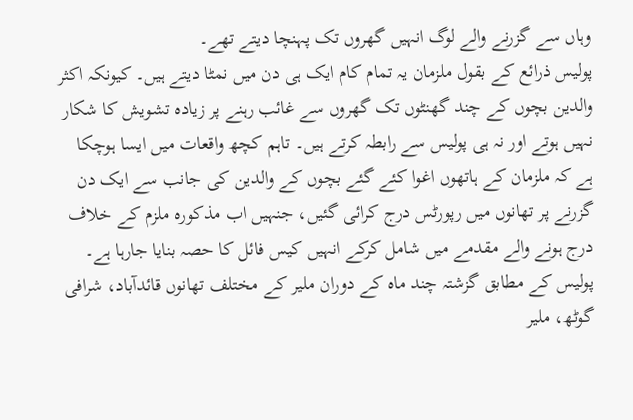وہاں سے گزرنے والے لوگ انہیں گھروں تک پہنچا دیتے تھے۔
پولیس ذرائع کے بقول ملزمان یہ تمام کام ایک ہی دن میں نمٹا دیتے ہیں۔ کیونکہ اکثر والدین بچوں کے چند گھنٹوں تک گھروں سے غائب رہنے پر زیادہ تشویش کا شکار نہیں ہوتے اور نہ ہی پولیس سے رابطہ کرتے ہیں۔ تاہم کچھ واقعات میں ایسا ہوچکا ہے کہ ملزمان کے ہاتھوں اغوا کئے گئے بچوں کے والدین کی جانب سے ایک دن گزرنے پر تھانوں میں رپورٹس درج کرائی گئیں، جنہیں اب مذکورہ ملزم کے خلاف درج ہونے والے مقدمے میں شامل کرکے انہیں کیس فائل کا حصہ بنایا جارہا ہے۔
پولیس کے مطابق گزشتہ چند ماہ کے دوران ملیر کے مختلف تھانوں قائدآباد، شرافی گوٹھ، ملیر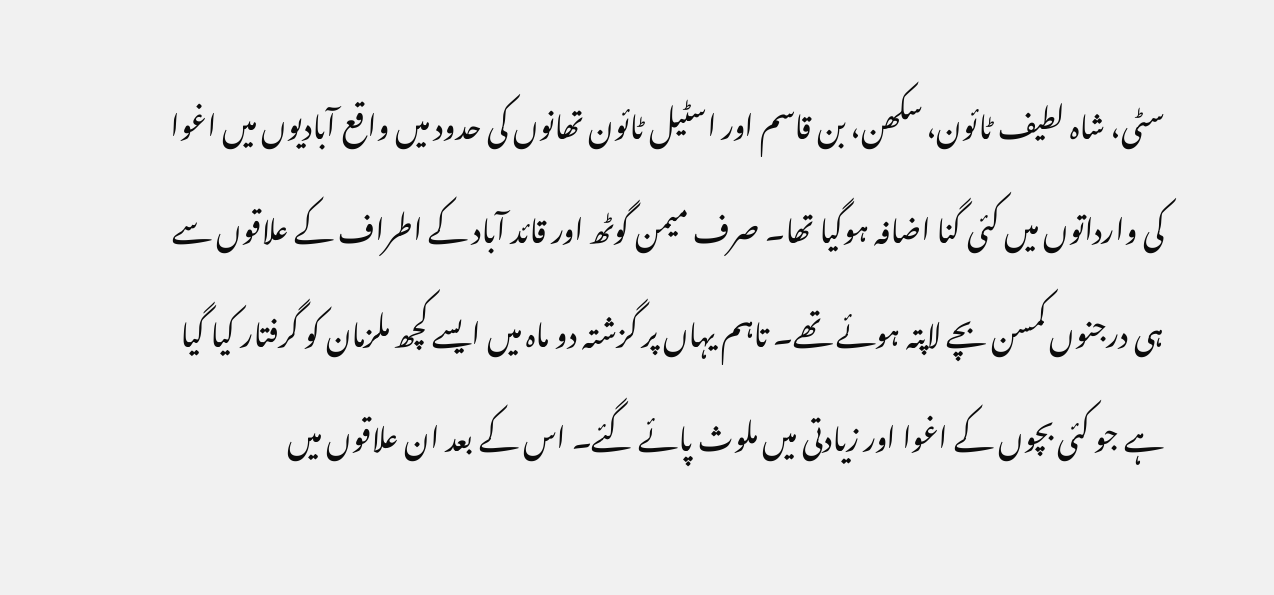سٹی، شاہ لطیف ٹائون، سکھن، بن قاسم اور اسٹیل ٹائون تھانوں کی حدود میں واقع آبادیوں میں اغوا کی وارداتوں میں کئی گنا اضافہ ہوگیا تھا۔ صرف میمن گوٹھ اور قائد آباد کے اطراف کے علاقوں سے ہی درجنوں کمسن بچے لاپتہ ہوئے تھے۔ تاہم یہاں پر گزشتہ دو ماہ میں ایسے کچھ ملزمان کو گرفتار کیا گیا ہے جو کئی بچوں کے اغوا اور زیادتی میں ملوث پائے گئے۔ اس کے بعد ان علاقوں میں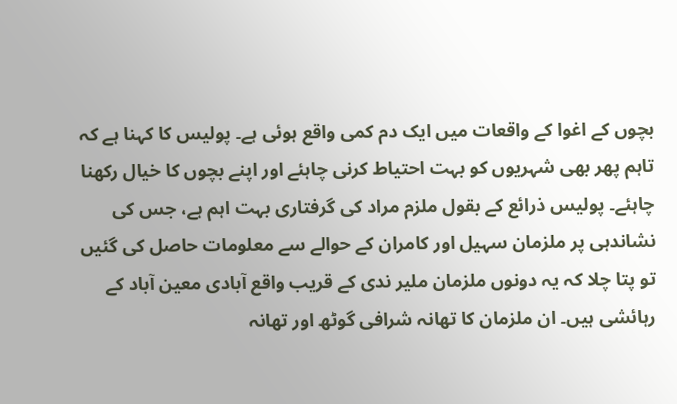بچوں کے اغوا کے واقعات میں ایک دم کمی واقع ہوئی ہے۔ پولیس کا کہنا ہے کہ تاہم پھر بھی شہریوں کو بہت احتیاط کرنی چاہئے اور اپنے بچوں کا خیال رکھنا چاہئے۔ پولیس ذرائع کے بقول ملزم مراد کی گرفتاری بہت اہم ہے، جس کی نشاندہی پر ملزمان سہیل اور کامران کے حوالے سے معلومات حاصل کی گئیں تو پتا چلا کہ یہ دونوں ملزمان ملیر ندی کے قریب واقع آبادی معین آباد کے رہائشی ہیں۔ ان ملزمان کا تھانہ شرافی گوٹھ اور تھانہ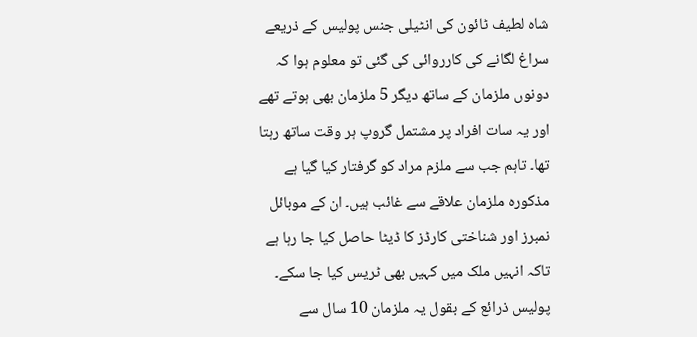شاہ لطیف ٹائون کی انٹیلی جنس پولیس کے ذریعے سراغ لگانے کی کارروائی کی گئی تو معلوم ہوا کہ دونوں ملزمان کے ساتھ دیگر 5 ملزمان بھی ہوتے تھے اور یہ سات افراد پر مشتمل گروپ ہر وقت ساتھ رہتا تھا۔ تاہم جب سے ملزم مراد کو گرفتار کیا گیا ہے مذکورہ ملزمان علاقے سے غائب ہیں۔ ان کے موبائل نمبرز اور شناختی کارڈز کا ڈیٹا حاصل کیا جا رہا ہے تاکہ انہیں ملک میں کہیں بھی ٹریس کیا جا سکے۔ پولیس ذرائع کے بقول یہ ملزمان 10 سال سے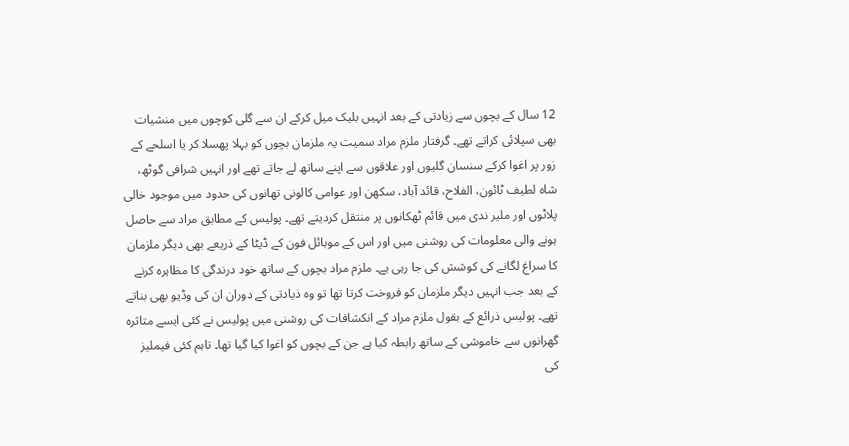12 سال کے بچوں سے زیادتی کے بعد انہیں بلیک میل کرکے ان سے گلی کوچوں میں منشیات بھی سپلائی کراتے تھے۔ گرفتار ملزم مراد سمیت یہ ملزمان بچوں کو بہلا پھسلا کر یا اسلحے کے زور پر اغوا کرکے سنسان گلیوں اور علاقوں سے اپنے ساتھ لے جاتے تھے اور انہیں شرافی گوٹھ، شاہ لطیف ٹائون، الفلاح، قائد آباد، سکھن اور عوامی کالونی تھانوں کی حدود میں موجود خالی پلاٹوں اور ملیر ندی میں قائم ٹھکانوں پر منتقل کردیتے تھے۔ پولیس کے مطابق مراد سے حاصل ہونے والی معلومات کی روشنی میں اور اس کے موبائل فون کے ڈیٹا کے ذریعے بھی دیگر ملزمان کا سراغ لگانے کی کوشش کی جا رہی ہے۔ ملزم مراد بچوں کے ساتھ خود درندگی کا مظاہرہ کرنے کے بعد جب انہیں دیگر ملزمان کو فروخت کرتا تھا تو وہ ذیادتی کے دوران ان کی وڈیو بھی بناتے تھے۔ پولیس ذرائع کے بقول ملزم مراد کے انکشافات کی روشنی میں پولیس نے کئی ایسے متاثرہ گھرانوں سے خاموشی کے ساتھ رابطہ کیا ہے جن کے بچوں کو اغوا کیا گیا تھا۔ تاہم کئی فیملیز کی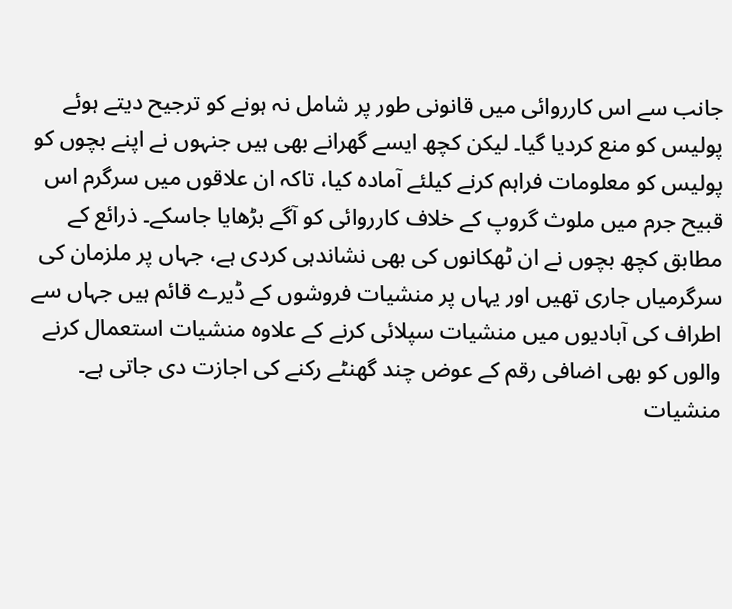جانب سے اس کارروائی میں قانونی طور پر شامل نہ ہونے کو ترجیح دیتے ہوئے پولیس کو منع کردیا گیا۔ لیکن کچھ ایسے گھرانے بھی ہیں جنہوں نے اپنے بچوں کو پولیس کو معلومات فراہم کرنے کیلئے آمادہ کیا، تاکہ ان علاقوں میں سرگرم اس قبیح جرم میں ملوث گروپ کے خلاف کارروائی کو آگے بڑھایا جاسکے۔ ذرائع کے مطابق کچھ بچوں نے ان ٹھکانوں کی بھی نشاندہی کردی ہے، جہاں پر ملزمان کی سرگرمیاں جاری تھیں اور یہاں پر منشیات فروشوں کے ڈیرے قائم ہیں جہاں سے اطراف کی آبادیوں میں منشیات سپلائی کرنے کے علاوہ منشیات استعمال کرنے والوں کو بھی اضافی رقم کے عوض چند گھنٹے رکنے کی اجازت دی جاتی ہے۔ منشیات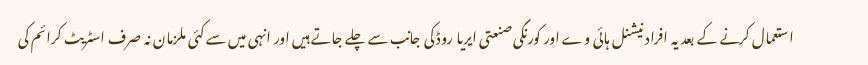استعمال کرنے کے بعد یہ افراد نیشنل ہائی وے اور کورنگی صنعتی ایریا روڈ کی جانب سے چلے جاتے ہیں اور انہی میں سے کئی ملزمان نہ صرف اسٹریٹ کرائم کی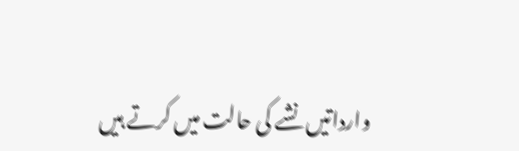وارداتیں نشے کی حالت میں کرتے ہیں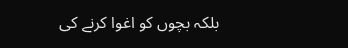بلکہ بچوں کو اغوا کرنے کی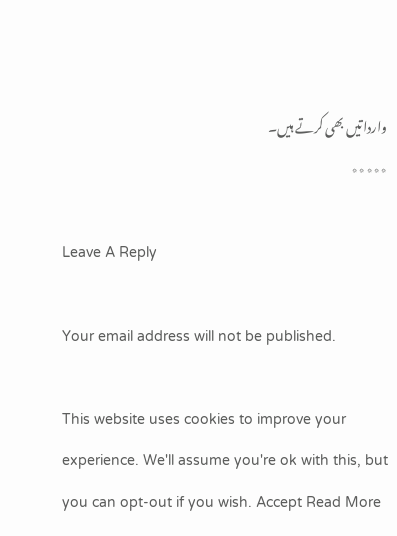وارداتیں بھی کرتے ہیں۔
٭٭٭٭٭

Leave A Reply

Your email address will not be published.

This website uses cookies to improve your experience. We'll assume you're ok with this, but you can opt-out if you wish. Accept Read More